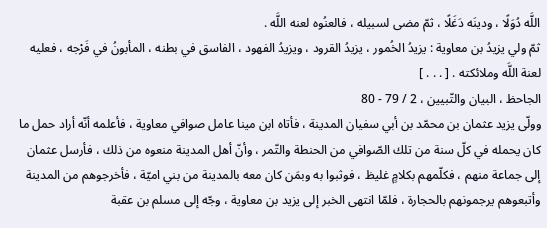اللَّه دُوَلًا ، ودينَه دَغَلًا ، ثمّ مضى لسبيله ، فالعنُوه لعنه اللَّه .
ثمّ ولي يزيدُ بن معاوية : يزيدُ الخُمور ، يزيدُ القرود ، ويزيدُ الفهود ، الفاسق في بطنه ، المأبونُ في فَرْجه ، فعليه لعنة اللَّه وملائكته . [ . . . ]
الجاحظ ، البيان والتّبيين ، 2 / 79 - 80
وولّى يزيد عثمان بن محمّد بن أبي سفيان المدينة ، فأتاه ابن مينا عامل صوافي معاوية ، فأعلمه أنّه أراد حمل ما كان يحمله في كلّ سنة من تلك الصّوافي من الحنطة والتّمر ، وأنّ أهل المدينة منعوه من ذلك ، فأرسل عثمان إلى جماعة منهم ، فكلّمهم بكلامٍ غليظ ، فوثبوا به وبمَن كان معه بالمدينة من بني اميّة ، فأخرجوهم من المدينة وأتبعوهم يرجمونهم بالحجارة ، فلمّا انتهى الخبر إلى يزيد بن معاوية ، وجّه إلى مسلم بن عقبة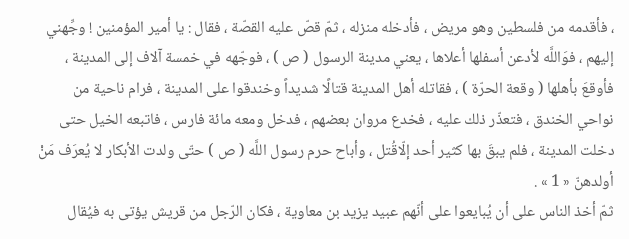، فأقدمه من فلسطين وهو مريض ، فأدخله منزله ، ثمّ قصّ عليه القصّة ، فقال : يا أمير المؤمنين ! وجِّهني إليهم ، فوَاللَّه لأدعن أسفلها أعلاها ، يعني مدينة الرسول ( ص ) ، فوجّهه في خمسة آلاف إلى المدينة ، فأوقعَ بأهلها ( وقعة الحرّة ) ، فقاتله أهل المدينة قتالًا شديداً وخندقوا على المدينة ، فرام ناحية من نواحي الخندق ، فتعذّر ذلك عليه ، فخدع مروان بعضهم ، فدخل ومعه مائة فارس ، فاتبعه الخيل حتى دخلت المدينة ، فلم يبقَ بها كثير أحد إلّاقُتل ، وأباح حرم رسول اللَّه ( ص ) حتّى ولدت الأبكار لا يُعرَف مَنْ أولدهنّ « 1 » .
ثمّ أخذ الناس على أن يُبايعوا على أنّهم عبيد يزيد بن معاوية ، فكان الرّجل من قريش يؤتى به فيُقال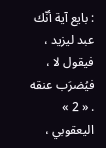: بايع آية أنّك عبد ليزيد ، فيقول لا ، فيُضرَب عنقه . « 2 »
اليعقوبي ،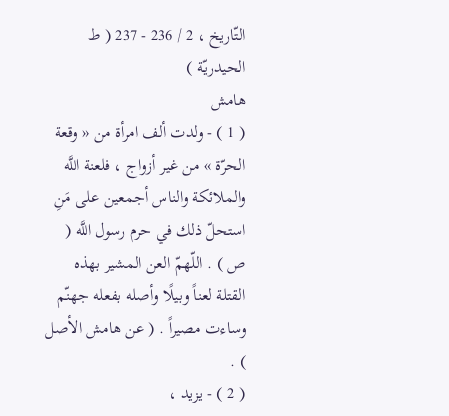التّاريخ ، 2 / 236 - 237 ( ط الحيدريّة )
هامش
( 1 ) - ولدت ألف امرأة من « وقعة الحرّة » من غير أزواج ، فلعنة اللَّه والملائكة والناس أجمعين على مَنِ استحلّ ذلك في حرم رسول اللَّه ( ص ) . اللّهمّ العن المشير بهذه القتلة لعناً وبيلًا وأصله بفعله جهنّم وساءت مصيراً . ( عن هامش الأصل ) .
( 2 ) - يزيد ،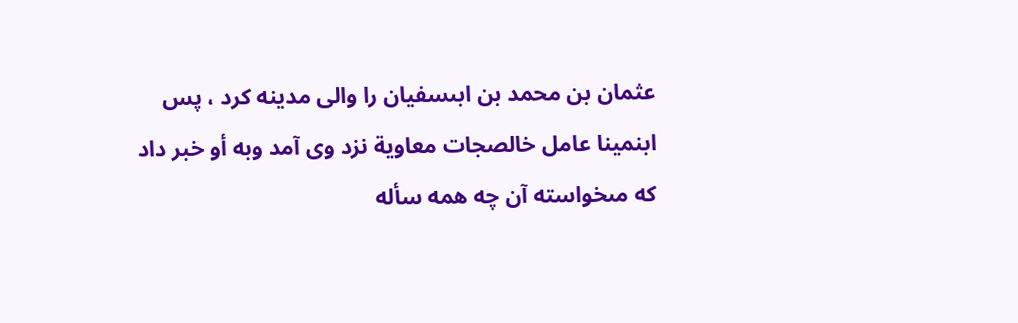عثمان بن محمد بن ابىسفيان را والى مدينه كرد ، پس ابنمينا عامل خالصجات معاوية نزد وى آمد وبه أو خبر داد كه مىخواسته آن چه همه سأله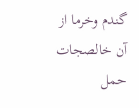گندم وخرما از آن خالصجات حمل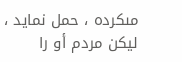مىكرده ، حمل نمايد ، ليكن مردم أو را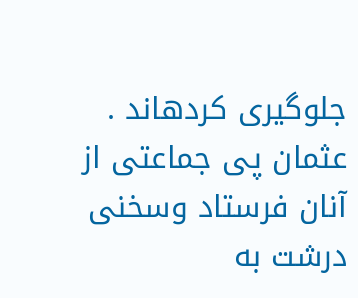جلوگيرى كردهاند . عثمان پى جماعتى از آنان فرستاد وسخنى درشت به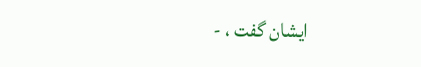ايشان گفت ، -